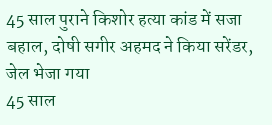45 साल पुराने किशोर हत्या कांड में सजा बहाल, दोषी सगीर अहमद ने किया सरेंडर, जेल भेजा गया
45 साल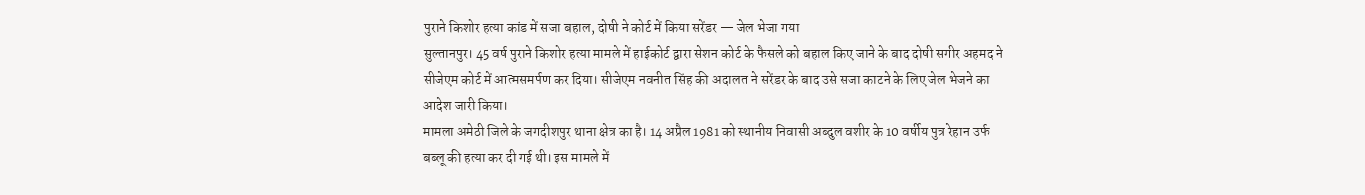पुराने किशोर हत्या कांड में सजा बहाल, दोषी ने कोर्ट में किया सरेंडर — जेल भेजा गया
सुल्तानपुर। 45 वर्ष पुराने किशोर हत्या मामले में हाईकोर्ट द्वारा सेशन कोर्ट के फैसले को बहाल किए जाने के बाद दोषी सगीर अहमद ने सीजेएम कोर्ट में आत्मसमर्पण कर दिया। सीजेएम नवनीत सिंह की अदालत ने सरेंडर के बाद उसे सजा काटने के लिए जेल भेजने का आदेश जारी किया।
मामला अमेठी जिले के जगदीशपुर थाना क्षेत्र का है। 14 अप्रैल 1981 को स्थानीय निवासी अब्दुल वशीर के 10 वर्षीय पुत्र रेहान उर्फ बब्लू की हत्या कर दी गई थी। इस मामले में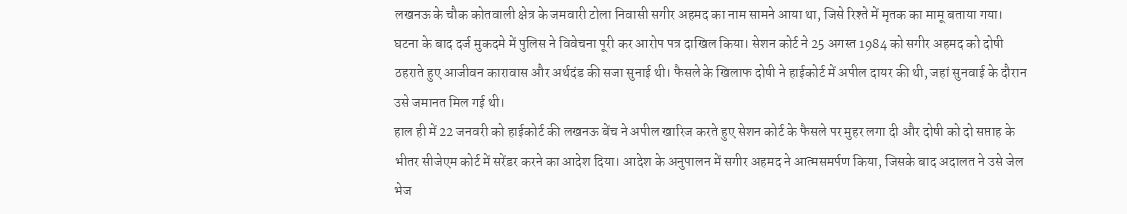लखनऊ के चौक कोतवाली क्षेत्र के जमवारी टोला निवासी सगीर अहमद का नाम सामने आया था, जिसे रिश्ते में मृतक का मामू बताया गया।
घटना के बाद दर्ज मुकदमे में पुलिस ने विवेचना पूरी कर आरोप पत्र दाखिल किया। सेशन कोर्ट ने 25 अगस्त 1984 को सगीर अहमद को दोषी ठहराते हुए आजीवन कारावास और अर्थदंड की सजा सुनाई थी। फैसले के खिलाफ दोषी ने हाईकोर्ट में अपील दायर की थी, जहां सुनवाई के दौरान उसे जमानत मिल गई थी।
हाल ही में 22 जनवरी को हाईकोर्ट की लखनऊ बेंच ने अपील खारिज करते हुए सेशन कोर्ट के फैसले पर मुहर लगा दी और दोषी को दो सप्ताह के भीतर सीजेएम कोर्ट में सरेंडर करने का आदेश दिया। आदेश के अनुपालन में सगीर अहमद ने आत्मसमर्पण किया, जिसके बाद अदालत ने उसे जेल भेज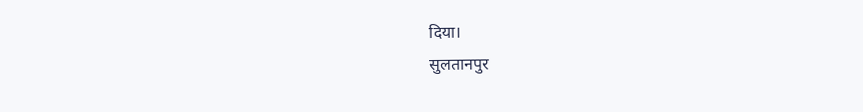दिया।
सुलतानपुर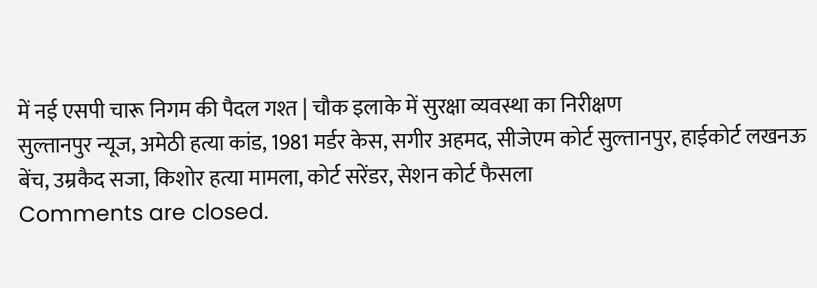में नई एसपी चारू निगम की पैदल गश्त | चौक इलाके में सुरक्षा व्यवस्था का निरीक्षण
सुल्तानपुर न्यूज, अमेठी हत्या कांड, 1981 मर्डर केस, सगीर अहमद, सीजेएम कोर्ट सुल्तानपुर, हाईकोर्ट लखनऊ बेंच, उम्रकैद सजा, किशोर हत्या मामला, कोर्ट सरेंडर, सेशन कोर्ट फैसला
Comments are closed.